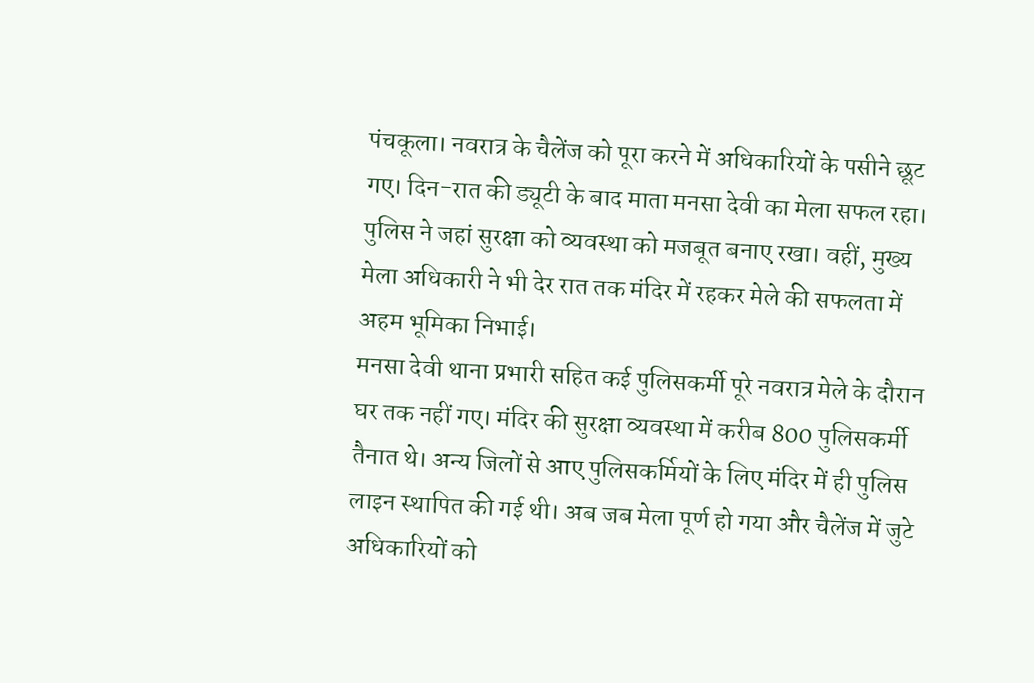पंचकूला। नवरात्र के चैलेंज को पूरा करने में अधिकारियों के पसीने छूट गए। दिन-रात की ड्यूटी के बाद माता मनसा देवी का मेला सफल रहा। पुलिस ने जहां सुरक्षा को व्यवस्था को मजबूत बनाए रखा। वहीं, मुख्य मेला अधिकारी ने भी देर रात तक मंदिर में रहकर मेले की सफलता में अहम भूमिका निभाई।
मनसा देवी थाना प्रभारी सहित कई पुलिसकर्मी पूरे नवरात्र मेले के दौरान घर तक नहीं गए। मंदिर की सुरक्षा व्यवस्था में करीब 800 पुलिसकर्मी तैनात थे। अन्य जिलों से आए पुलिसकर्मियों के लिए मंदिर में ही पुलिस लाइन स्थापित की गई थी। अब जब मेला पूर्ण हो गया और चैलेंज में जुटे अधिकारियों को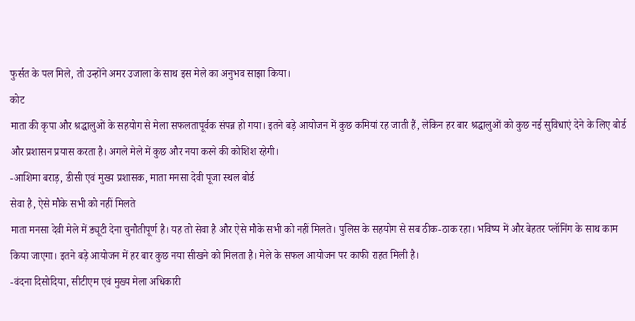फुर्सत के पल मिले, तो उन्होंने अमर उजाला के साथ इस मेले का अनुभव साझा किया।
कोट
माता की कृपा और श्रद्धालुओं के सहयोग से मेला सफलतापूर्वक संपन्न हो गया। इतने बड़े आयोजन में कुछ कमियां रह जाती हैं, लेकिन हर बार श्रद्धालुओं को कुछ नई सुविधाएं देने के लिए बोर्ड और प्रशासन प्रयास करता है। अगले मेले में कुछ और नया करने की कोशिश रहेगी।
-आशिमा बराड़, डीसी एवं मुख्य प्रशासक, माता मनसा देवी पूजा स्थल बोर्ड
सेवा है, ऐसे मौके सभी को नहीं मिलते
माता मनसा देवी मेले में ड्यूटी देना चुनौतीपूर्ण है। यह तो सेवा है और ऐसे मौके सभी को नहीं मिलते। पुलिस के सहयोग से सब ठीक-ठाक रहा। भविष्य में और बेहतर प्लॉनिंग के साथ काम किया जाएगा। इतने बड़े आयोजन में हर बार कुछ नया सीखने को मिलता है। मेले के सफल आयोजन पर काफी राहत मिली है।
-वंदना दिसोदिया, सीटीएम एवं मुख्य मेला अधिकारी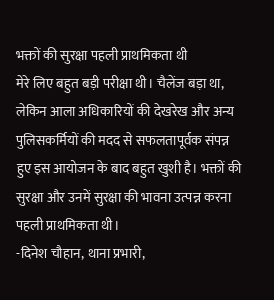भक्तों की सुरक्षा पहली प्राथमिकता थी
मेरे लिए बहुत बड़ी परीक्षा थी। चैलेंज बड़ा था, लेकिन आला अधिकारियों की देखरेख और अन्य पुलिसकर्मियों की मदद से सफलतापूर्वक संपन्न हुए इस आयोजन के बाद बहुत खुशी है। भक्तों की सुरक्षा और उनमें सुरक्षा की भावना उत्पन्न करना पहली प्राथमिकता थी।
-दिनेश चौहान, थाना प्रभारी,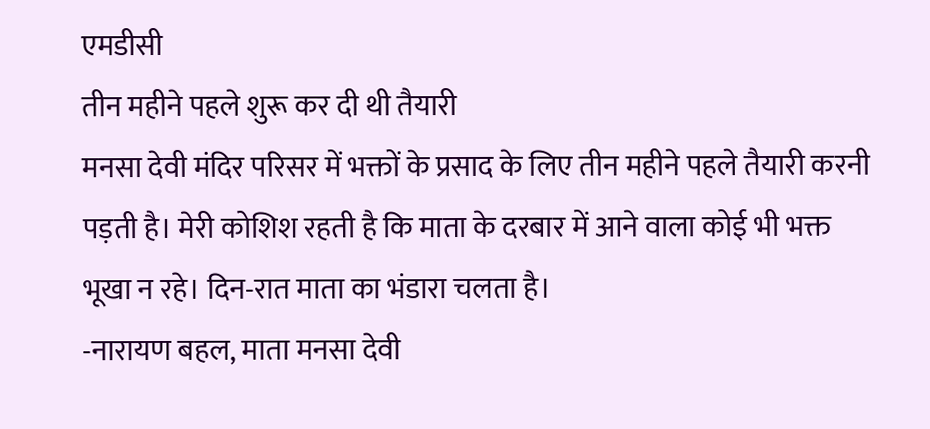एमडीसी
तीन महीने पहले शुरू कर दी थी तैयारी
मनसा देवी मंदिर परिसर में भक्तों के प्रसाद के लिए तीन महीने पहले तैयारी करनी पड़ती है। मेरी कोशिश रहती है कि माता के दरबार में आने वाला कोई भी भक्त भूखा न रहे। दिन-रात माता का भंडारा चलता है।
-नारायण बहल, माता मनसा देवी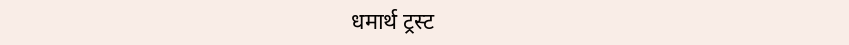धमार्थ ट्रस्ट